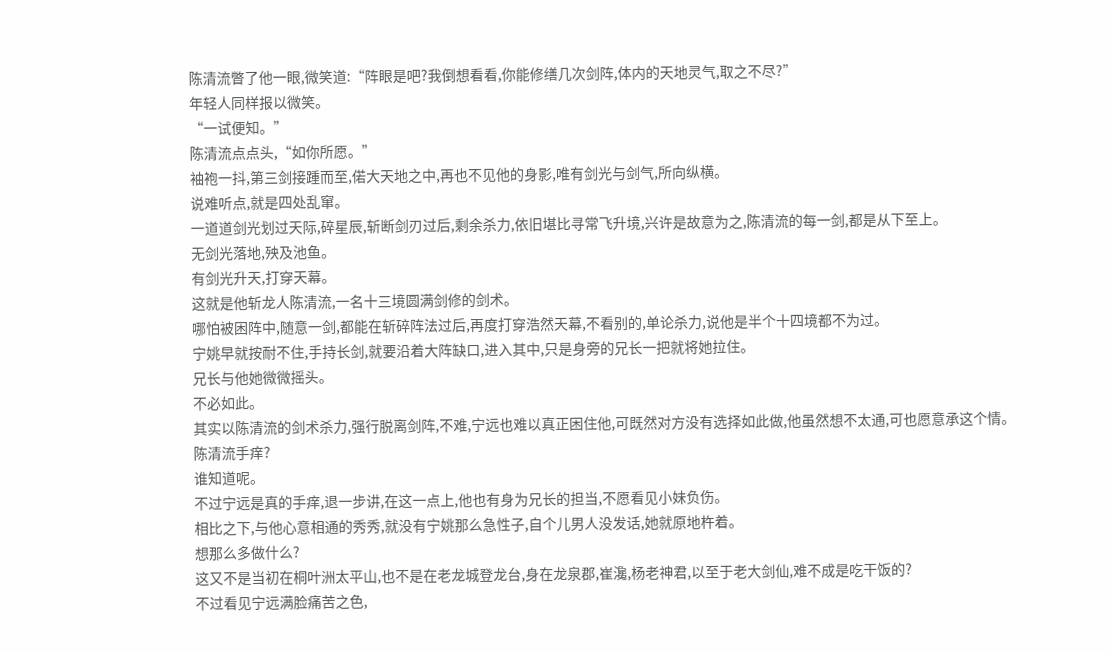陈清流瞥了他一眼,微笑道:“阵眼是吧?我倒想看看,你能修缮几次剑阵,体内的天地灵气,取之不尽?”
年轻人同样报以微笑。
“一试便知。”
陈清流点点头,“如你所愿。”
袖袍一抖,第三剑接踵而至,偌大天地之中,再也不见他的身影,唯有剑光与剑气,所向纵横。
说难听点,就是四处乱窜。
一道道剑光划过天际,碎星辰,斩断剑刃过后,剩余杀力,依旧堪比寻常飞升境,兴许是故意为之,陈清流的每一剑,都是从下至上。
无剑光落地,殃及池鱼。
有剑光升天,打穿天幕。
这就是他斩龙人陈清流,一名十三境圆满剑修的剑术。
哪怕被困阵中,随意一剑,都能在斩碎阵法过后,再度打穿浩然天幕,不看别的,单论杀力,说他是半个十四境都不为过。
宁姚早就按耐不住,手持长剑,就要沿着大阵缺口,进入其中,只是身旁的兄长一把就将她拉住。
兄长与他她微微摇头。
不必如此。
其实以陈清流的剑术杀力,强行脱离剑阵,不难,宁远也难以真正困住他,可既然对方没有选择如此做,他虽然想不太通,可也愿意承这个情。
陈清流手痒?
谁知道呢。
不过宁远是真的手痒,退一步讲,在这一点上,他也有身为兄长的担当,不愿看见小妹负伤。
相比之下,与他心意相通的秀秀,就没有宁姚那么急性子,自个儿男人没发话,她就原地杵着。
想那么多做什么?
这又不是当初在桐叶洲太平山,也不是在老龙城登龙台,身在龙泉郡,崔瀺,杨老神君,以至于老大剑仙,难不成是吃干饭的?
不过看见宁远满脸痛苦之色,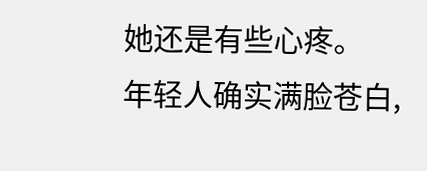她还是有些心疼。
年轻人确实满脸苍白,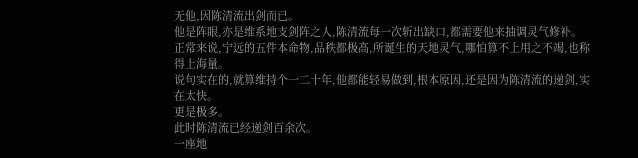无他,因陈清流出剑而已。
他是阵眼,亦是维系地支剑阵之人,陈清流每一次斩出缺口,都需要他来抽调灵气修补。
正常来说,宁远的五件本命物,品秩都极高,所诞生的天地灵气,哪怕算不上用之不竭,也称得上海量。
说句实在的,就算维持个一二十年,他都能轻易做到,根本原因,还是因为陈清流的递剑,实在太快。
更是极多。
此时陈清流已经递剑百余次。
一座地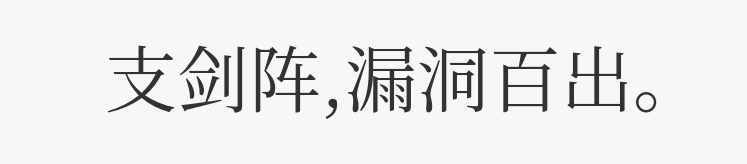支剑阵,漏洞百出。